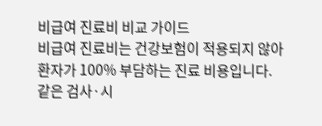비급여 진료비 비교 가이드
비급여 진료비는 건강보험이 적용되지 않아 환자가 100% 부담하는 진료 비용입니다. 같은 검사·시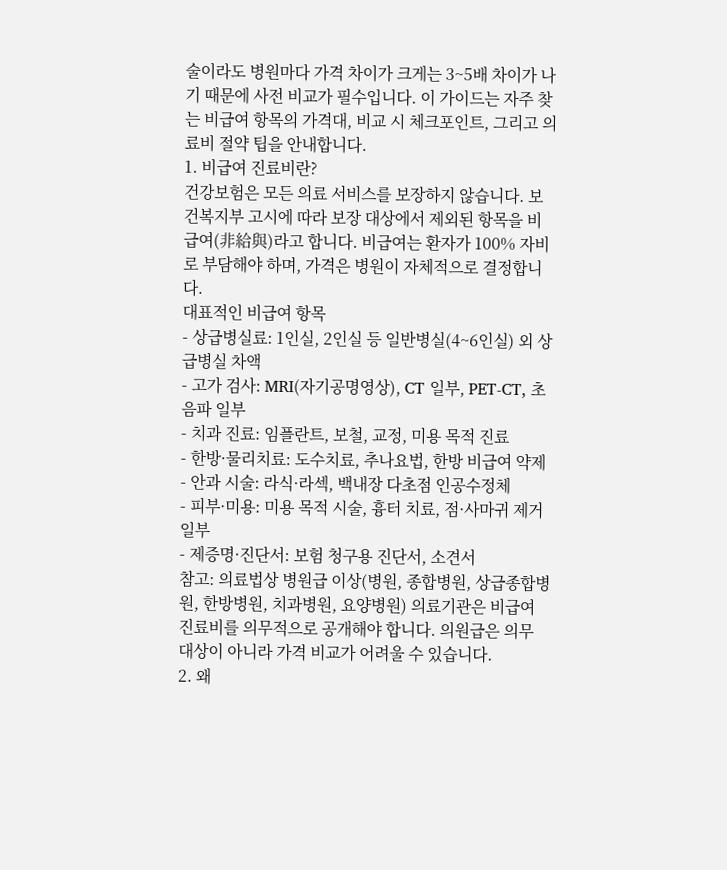술이라도 병원마다 가격 차이가 크게는 3~5배 차이가 나기 때문에 사전 비교가 필수입니다. 이 가이드는 자주 찾는 비급여 항목의 가격대, 비교 시 체크포인트, 그리고 의료비 절약 팁을 안내합니다.
1. 비급여 진료비란?
건강보험은 모든 의료 서비스를 보장하지 않습니다. 보건복지부 고시에 따라 보장 대상에서 제외된 항목을 비급여(非給與)라고 합니다. 비급여는 환자가 100% 자비로 부담해야 하며, 가격은 병원이 자체적으로 결정합니다.
대표적인 비급여 항목
- 상급병실료: 1인실, 2인실 등 일반병실(4~6인실) 외 상급병실 차액
- 고가 검사: MRI(자기공명영상), CT 일부, PET-CT, 초음파 일부
- 치과 진료: 임플란트, 보철, 교정, 미용 목적 진료
- 한방·물리치료: 도수치료, 추나요법, 한방 비급여 약제
- 안과 시술: 라식·라섹, 백내장 다초점 인공수정체
- 피부·미용: 미용 목적 시술, 흉터 치료, 점·사마귀 제거 일부
- 제증명·진단서: 보험 청구용 진단서, 소견서
참고: 의료법상 병원급 이상(병원, 종합병원, 상급종합병원, 한방병원, 치과병원, 요양병원) 의료기관은 비급여 진료비를 의무적으로 공개해야 합니다. 의원급은 의무 대상이 아니라 가격 비교가 어려울 수 있습니다.
2. 왜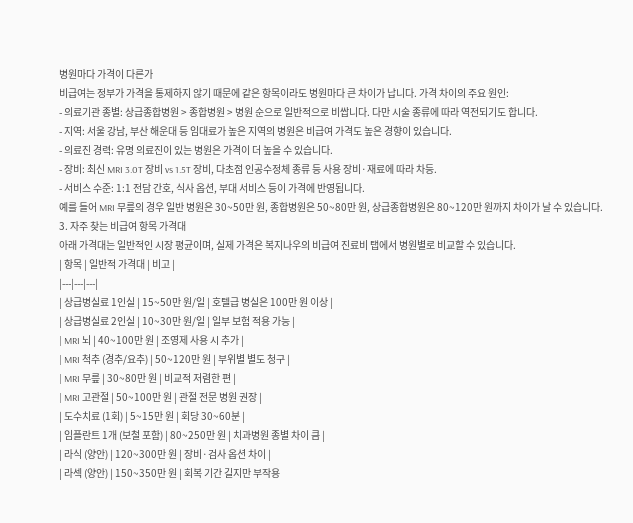병원마다 가격이 다른가
비급여는 정부가 가격을 통제하지 않기 때문에 같은 항목이라도 병원마다 큰 차이가 납니다. 가격 차이의 주요 원인:
- 의료기관 종별: 상급종합병원 > 종합병원 > 병원 순으로 일반적으로 비쌉니다. 다만 시술 종류에 따라 역전되기도 합니다.
- 지역: 서울 강남, 부산 해운대 등 임대료가 높은 지역의 병원은 비급여 가격도 높은 경향이 있습니다.
- 의료진 경력: 유명 의료진이 있는 병원은 가격이 더 높을 수 있습니다.
- 장비: 최신 MRI 3.0T 장비 vs 1.5T 장비, 다초점 인공수정체 종류 등 사용 장비·재료에 따라 차등.
- 서비스 수준: 1:1 전담 간호, 식사 옵션, 부대 서비스 등이 가격에 반영됩니다.
예를 들어 MRI 무릎의 경우 일반 병원은 30~50만 원, 종합병원은 50~80만 원, 상급종합병원은 80~120만 원까지 차이가 날 수 있습니다.
3. 자주 찾는 비급여 항목 가격대
아래 가격대는 일반적인 시장 평균이며, 실제 가격은 복지나우의 비급여 진료비 탭에서 병원별로 비교할 수 있습니다.
| 항목 | 일반적 가격대 | 비고 |
|---|---|---|
| 상급병실료 1인실 | 15~50만 원/일 | 호텔급 병실은 100만 원 이상 |
| 상급병실료 2인실 | 10~30만 원/일 | 일부 보험 적용 가능 |
| MRI 뇌 | 40~100만 원 | 조영제 사용 시 추가 |
| MRI 척추 (경추/요추) | 50~120만 원 | 부위별 별도 청구 |
| MRI 무릎 | 30~80만 원 | 비교적 저렴한 편 |
| MRI 고관절 | 50~100만 원 | 관절 전문 병원 권장 |
| 도수치료 (1회) | 5~15만 원 | 회당 30~60분 |
| 임플란트 1개 (보철 포함) | 80~250만 원 | 치과병원 종별 차이 큼 |
| 라식 (양안) | 120~300만 원 | 장비·검사 옵션 차이 |
| 라섹 (양안) | 150~350만 원 | 회복 기간 길지만 부작용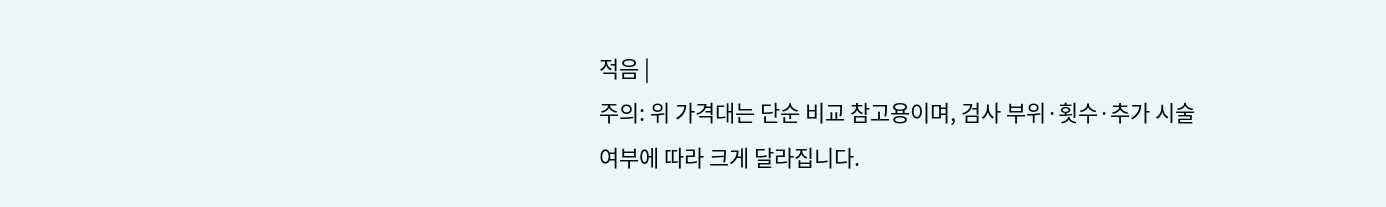적음 |
주의: 위 가격대는 단순 비교 참고용이며, 검사 부위·횟수·추가 시술 여부에 따라 크게 달라집니다.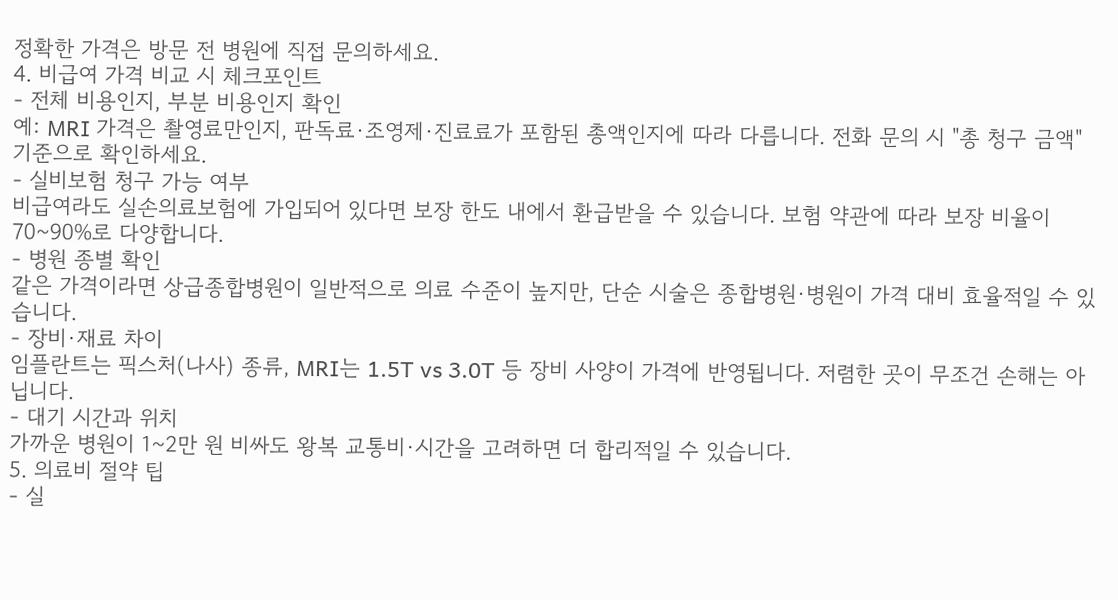정확한 가격은 방문 전 병원에 직접 문의하세요.
4. 비급여 가격 비교 시 체크포인트
- 전체 비용인지, 부분 비용인지 확인
예: MRI 가격은 촬영료만인지, 판독료·조영제·진료료가 포함된 총액인지에 따라 다릅니다. 전화 문의 시 "총 청구 금액" 기준으로 확인하세요.
- 실비보험 청구 가능 여부
비급여라도 실손의료보험에 가입되어 있다면 보장 한도 내에서 환급받을 수 있습니다. 보험 약관에 따라 보장 비율이 70~90%로 다양합니다.
- 병원 종별 확인
같은 가격이라면 상급종합병원이 일반적으로 의료 수준이 높지만, 단순 시술은 종합병원·병원이 가격 대비 효율적일 수 있습니다.
- 장비·재료 차이
임플란트는 픽스처(나사) 종류, MRI는 1.5T vs 3.0T 등 장비 사양이 가격에 반영됩니다. 저렴한 곳이 무조건 손해는 아닙니다.
- 대기 시간과 위치
가까운 병원이 1~2만 원 비싸도 왕복 교통비·시간을 고려하면 더 합리적일 수 있습니다.
5. 의료비 절약 팁
- 실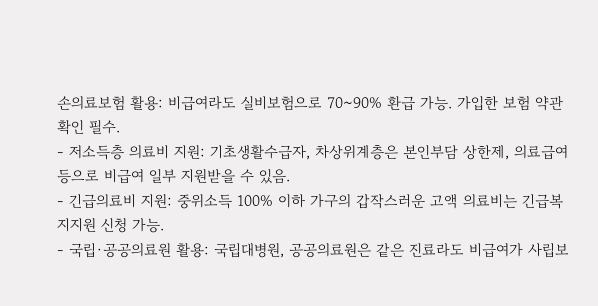손의료보험 활용: 비급여라도 실비보험으로 70~90% 환급 가능. 가입한 보험 약관 확인 필수.
- 저소득층 의료비 지원: 기초생활수급자, 차상위계층은 본인부담 상한제, 의료급여 등으로 비급여 일부 지원받을 수 있음.
- 긴급의료비 지원: 중위소득 100% 이하 가구의 갑작스러운 고액 의료비는 긴급복지지원 신청 가능.
- 국립·공공의료원 활용: 국립대병원, 공공의료원은 같은 진료라도 비급여가 사립보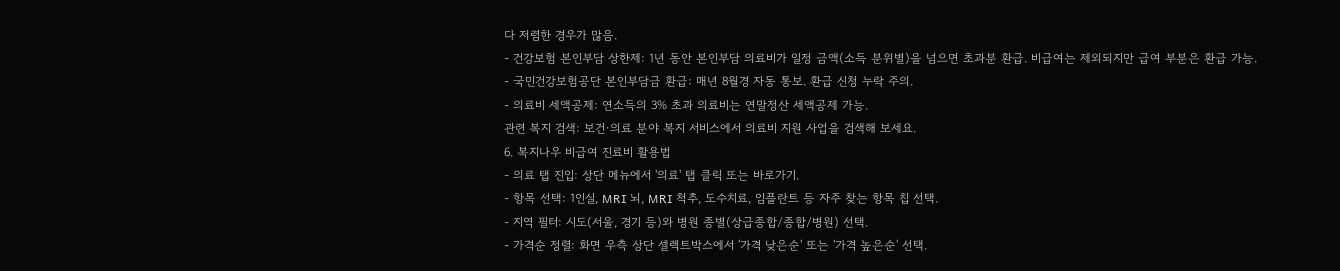다 저렴한 경우가 많음.
- 건강보험 본인부담 상한제: 1년 동안 본인부담 의료비가 일정 금액(소득 분위별)을 넘으면 초과분 환급. 비급여는 제외되지만 급여 부분은 환급 가능.
- 국민건강보험공단 본인부담금 환급: 매년 8월경 자동 통보. 환급 신청 누락 주의.
- 의료비 세액공제: 연소득의 3% 초과 의료비는 연말정산 세액공제 가능.
관련 복지 검색: 보건·의료 분야 복지 서비스에서 의료비 지원 사업을 검색해 보세요.
6. 복지나우 비급여 진료비 활용법
- 의료 탭 진입: 상단 메뉴에서 '의료' 탭 클릭 또는 바로가기.
- 항목 선택: 1인실, MRI 뇌, MRI 척추, 도수치료, 임플란트 등 자주 찾는 항목 칩 선택.
- 지역 필터: 시도(서울, 경기 등)와 병원 종별(상급종합/종합/병원) 선택.
- 가격순 정렬: 화면 우측 상단 셀렉트박스에서 '가격 낮은순' 또는 '가격 높은순' 선택.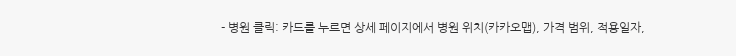- 병원 클릭: 카드를 누르면 상세 페이지에서 병원 위치(카카오맵), 가격 범위, 적용일자,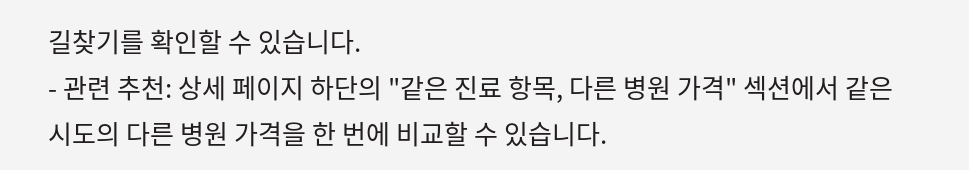길찾기를 확인할 수 있습니다.
- 관련 추천: 상세 페이지 하단의 "같은 진료 항목, 다른 병원 가격" 섹션에서 같은 시도의 다른 병원 가격을 한 번에 비교할 수 있습니다.